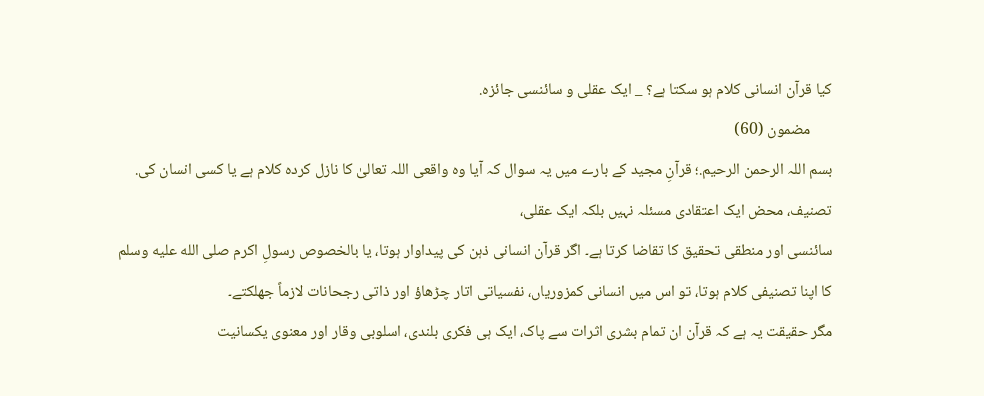کیا قرآن انسانی کلام ہو سکتا ہے؟ _ ایک عقلی و سائنسی جائزہ.
      مضمون (60)
بسم اللہ الرحمن الرحیم.؛ قرآنِ مجید کے بارے میں یہ سوال کہ آیا وہ واقعی اللہ تعالیٰ کا نازل کردہ کلام ہے یا کسی انسان کی.
تصنیف، محض ایک اعتقادی مسئلہ نہیں بلکہ ایک عقلی،
سائنسی اور منطقی تحقیق کا تقاضا کرتا ہے۔ اگر قرآن انسانی ذہن کی پیداوار ہوتا، یا بالخصوص رسولِ اکرم صلى الله عليه وسلم کا اپنا تصنیفی کلام ہوتا، تو اس میں انسانی کمزوریاں، نفسیاتی اتار چڑھاؤ اور ذاتی رجحانات لازماً جھلکتے۔
مگر حقیقت یہ ہے کہ قرآن ان تمام بشری اثرات سے پاک، ایک ہی فکری بلندی، اسلوبی وقار اور معنوی یکسانیت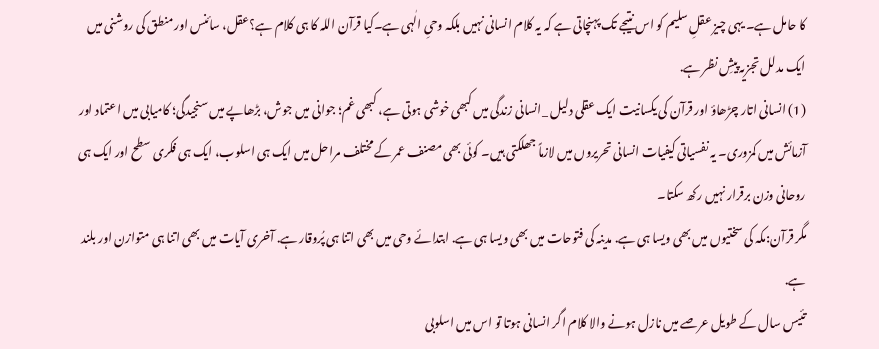کا حامل ہے۔ یہی چیز عقلِ سلیم کو اس نتیجے تک پہنچاتی ہے کہ یہ کلام انسانی نہیں بلکہ وحیِ الٰہی ہے۔کیا قرآن اللہ کا ہی کلام ہے؟عقل، سائنس اور منطق کی روشنی میں ایک مدلل تجزیہ پیشِ نظر ہے.
(1) انسانی اتار چڑھاؤ اور قرآن کی یکسانیت ایک عقلی دلیل _انسانی زندگی میں کبھی خوشی ہوتی ہے، کبھی غم؛ جوانی میں جوش، بڑھاپے میں سنجیدگی؛ کامیابی میں اعتماد اور آزمائش میں کمزوری۔ یہ نفسیاتی کیفیات انسانی تحریروں میں لازماً جھلکتی ہیں۔ کوئی بھی مصنف عمر کے مختلف مراحل میں ایک ہی اسلوب، ایک ہی فکری سطح اور ایک ہی روحانی وزن برقرار نہیں رکھ سکتا۔
مگر قرآن:مکہ کی سختیوں میں بھی ویسا ہی ہے. مدینہ کی فتوحات میں بھی ویسا ہی ہے. ابتدائے وحی میں بھی اتنا ہی پُروقار ہے. آخری آیات میں بھی اتنا ہی متوازن اور بلند ہے.
تئیس سال کے طویل عرصے میں نازل ہونے والا کلام اگر انسانی ہوتا تو اس میں اسلوبی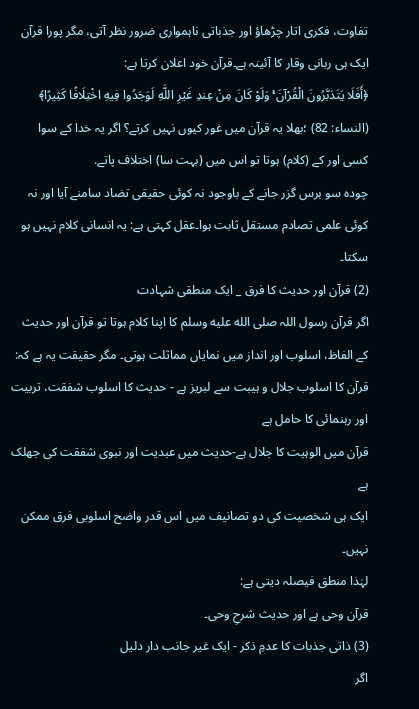تفاوت، فکری اتار چڑھاؤ اور جذباتی ناہمواری ضرور نظر آتی، مگر پورا قرآن ایک ہی ربانی وقار کا آئینہ ہے۔قرآن خود اعلان کرتا ہے:
﴿أَفَلَا يَتَدَبَّرُونَ الْقُرْآنَ ۚ وَلَوْ كَانَ مِنْ عِندِ غَيْرِ اللَّهِ لَوَجَدُوا فِيهِ اخْتِلَافًا كَثِيرًا﴾
(النساء: 82) ؛بھلا یہ قرآن میں غور کیوں نہیں کرتے؟ اگر یہ خدا کے سوا کسی اور کے (کلام) ہوتا تو اس میں (بہت سا) اختلاف پاتے.
چودہ سو برس گزر جانے کے باوجود نہ کوئی حقیقی تضاد سامنے آیا اور نہ کوئی علمی تصادم مستقل ثابت ہوا۔عقل کہتی ہے: یہ انسانی کلام نہیں ہو سکتا۔
(2) قرآن اور حدیث کا فرق _ ایک منطقی شہادت
اگر قرآن رسول اللہ صلى الله عليه وسلم کا اپنا کلام ہوتا تو قرآن اور حدیث کے الفاظ، اسلوب اور انداز میں نمایاں مماثلت ہوتی۔ مگر حقیقت یہ ہے کہ: قرآن کا اسلوب جلال و ہیبت سے لبریز ہے - حدیث کا اسلوب شفقت، تربیت اور رہنمائی کا حامل ہے
قرآن میں الوہیت کا جلال ہے-حدیث میں عبدیت اور نبوی شفقت کی جھلک ہے
ایک ہی شخصیت کی دو تصانیف میں اس قدر واضح اسلوبی فرق ممکن نہیں۔
لہٰذا منطق فیصلہ دیتی ہے:
قرآن وحی ہے اور حدیث شرحِ وحی۔
(3) ذاتی جذبات کا عدمِ ذکر - ایک غیر جانب دار دلیل
اگر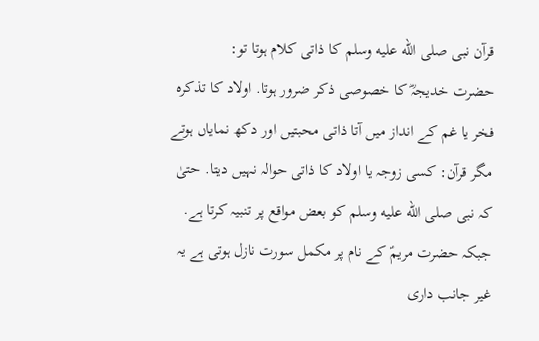قرآن نبی صلى الله عليه وسلم کا ذاتی کلام ہوتا تو:
حضرت خدیجہؓ کا خصوصی ذکر ضرور ہوتا. اولاد کا تذکرہ فخر یا غم کے انداز میں آتا ذاتی محبتیں اور دکھ نمایاں ہوتے
مگر قرآن: کسی زوجہ یا اولاد کا ذاتی حوالہ نہیں دیتا. حتیٰ کہ نبی صلى الله عليه وسلم کو بعض مواقع پر تنبیہ کرتا ہے. جبکہ حضرت مریمؑ کے نام پر مکمل سورت نازل ہوتی ہے یہ غیر جانب داری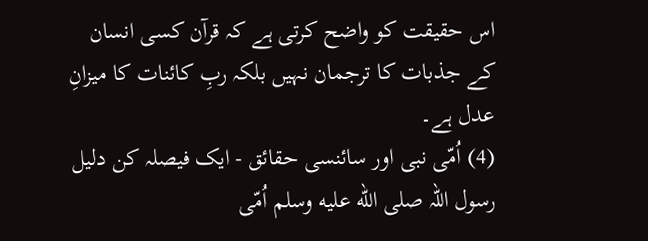اس حقیقت کو واضح کرتی ہے کہ قرآن کسی انسان کے جذبات کا ترجمان نہیں بلکہ ربِ کائنات کا میزانِ عدل ہے۔
(4) اُمّی نبی اور سائنسی حقائق - ایک فیصلہ کن دلیل
رسول اللہ صلى الله عليه وسلم اُمّی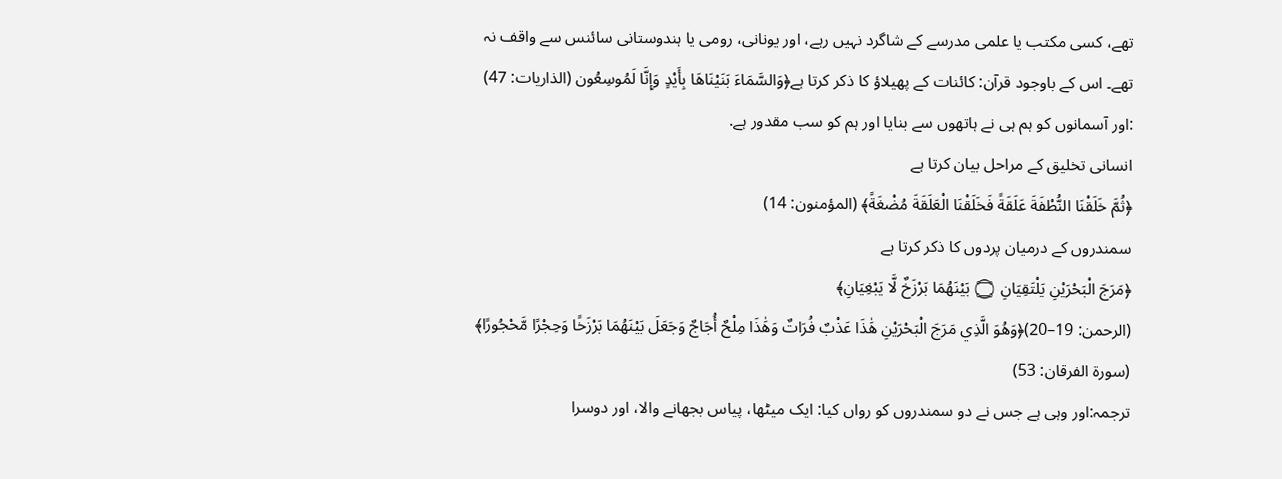تھے، کسی مکتب یا علمی مدرسے کے شاگرد نہیں رہے، اور یونانی، رومی یا ہندوستانی سائنس سے واقف نہ تھے۔ اس کے باوجود قرآن: کائنات کے پھیلاؤ کا ذکر کرتا ہے﴿وَالسَّمَاءَ بَنَيْنَاهَا بِأَيْدٍ وَإِنَّا لَمُوسِعُون (الذاریات: 47) :اور آسمانوں کو ہم ہی نے ہاتھوں سے بنایا اور ہم کو سب مقدور ہے.
انسانی تخلیق کے مراحل بیان کرتا ہے
﴿ثُمَّ خَلَقْنَا النُّطْفَةَ عَلَقَةً فَخَلَقْنَا الْعَلَقَةَ مُضْغَةً﴾ (المؤمنون: 14)
سمندروں کے درمیان پردوں کا ذکر کرتا ہے
﴿مَرَجَ الْبَحْرَيْنِ يَلْتَقِيَانِ ۝ بَيْنَهُمَا بَرْزَخٌ لَّا يَبْغِيَانِ﴾
(الرحمن: 19–20)﴿وَهُوَ الَّذِي مَرَجَ الْبَحْرَيْنِ هَٰذَا عَذْبٌ فُرَاتٌ وَهَٰذَا مِلْحٌ أُجَاجٌ وَجَعَلَ بَيْنَهُمَا بَرْزَخًا وَحِجْرًا مَّحْجُورًا﴾
(سورۃ الفرقان: 53)
ترجمہ:اور وہی ہے جس نے دو سمندروں کو رواں کیا: ایک میٹھا، پیاس بجھانے والا، اور دوسرا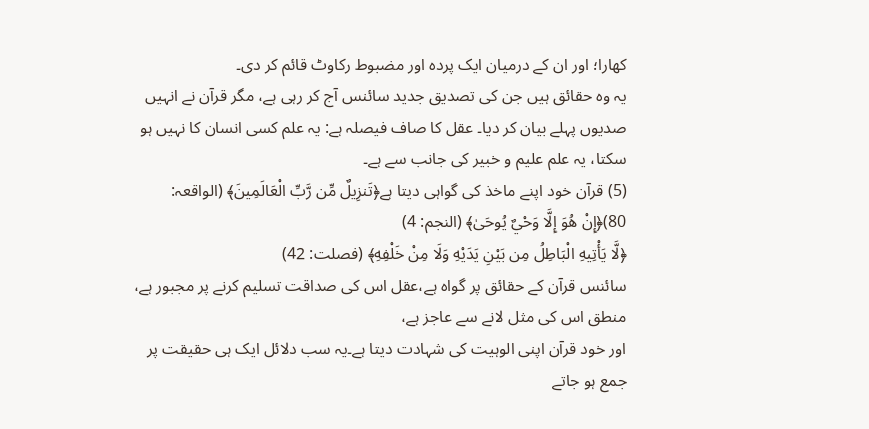کھارا؛ اور ان کے درمیان ایک پردہ اور مضبوط رکاوٹ قائم کر دی۔
یہ وہ حقائق ہیں جن کی تصدیق جدید سائنس آج کر رہی ہے، مگر قرآن نے انہیں صدیوں پہلے بیان کر دیا۔ عقل کا صاف فیصلہ ہے: یہ علم کسی انسان کا نہیں ہو سکتا، یہ علم علیم و خبیر کی جانب سے ہے۔
(5) قرآن خود اپنے ماخذ کی گواہی دیتا ہے﴿تَنزِيلٌ مِّن رَّبِّ الْعَالَمِينَ﴾ (الواقعہ: 80)﴿إِنْ هُوَ إِلَّا وَحْيٌ يُوحَىٰ﴾ (النجم: 4)
﴿لَّا يَأْتِيهِ الْبَاطِلُ مِن بَيْنِ يَدَيْهِ وَلَا مِنْ خَلْفِهِ﴾ (فصلت: 42)
سائنس قرآن کے حقائق پر گواہ ہے،عقل اس کی صداقت تسلیم کرنے پر مجبور ہے،
منطق اس کی مثل لانے سے عاجز ہے،
اور خود قرآن اپنی الوہیت کی شہادت دیتا ہے۔یہ سب دلائل ایک ہی حقیقت پر جمع ہو جاتے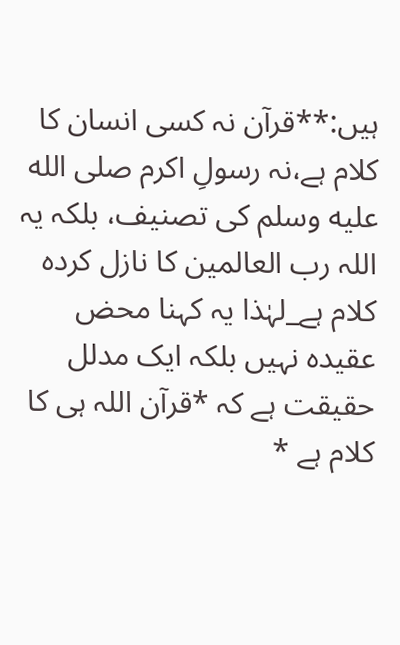ہیں:**قرآن نہ کسی انسان کا کلام ہے،نہ رسولِ اکرم صلى الله عليه وسلم کی تصنیف، بلکہ یہ اللہ رب العالمین کا نازل کردہ کلام ہے_لہٰذا یہ کہنا محض عقیدہ نہیں بلکہ ایک مدلل حقیقت ہے کہ *قرآن اللہ ہی کا کلام ہے *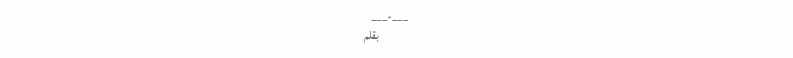___-___
            بقلم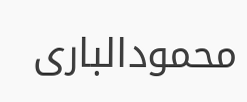محمودالباری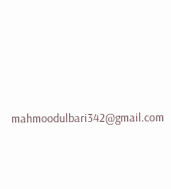mahmoodulbari342@gmail.com